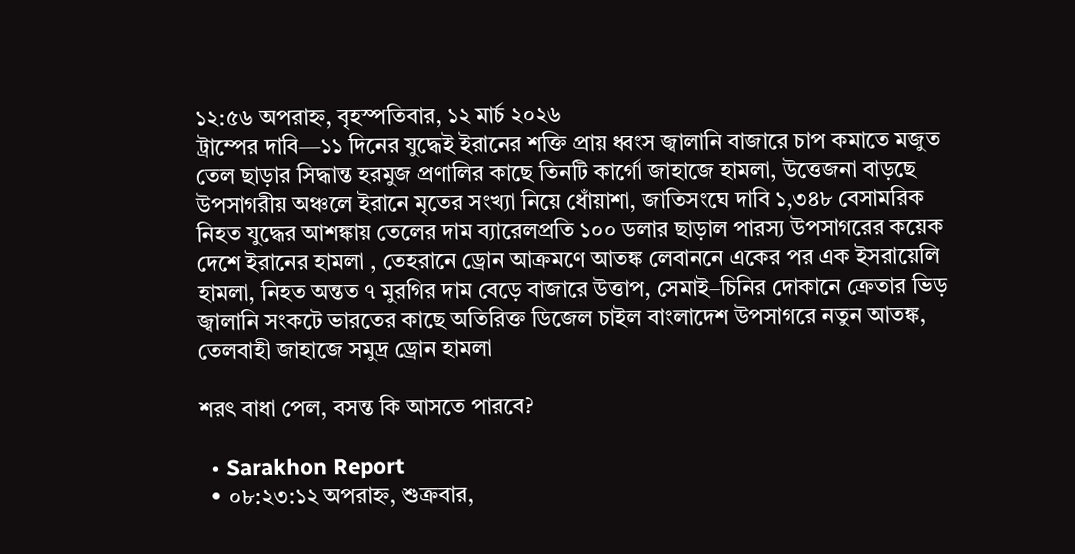১২:৫৬ অপরাহ্ন, বৃহস্পতিবার, ১২ মার্চ ২০২৬
ট্রাম্পের দাবি—১১ দিনের যুদ্ধেই ইরানের শক্তি প্রায় ধ্বংস জ্বালানি বাজারে চাপ কমাতে মজুত তেল ছাড়ার সিদ্ধান্ত হরমুজ প্রণালির কাছে তিনটি কার্গো জাহাজে হামলা, উত্তেজনা বাড়ছে উপসাগরীয় অঞ্চলে ইরানে মৃতের সংখ্যা নিয়ে ধোঁয়াশা, জাতিসংঘে দাবি ১,৩৪৮ বেসামরিক নিহত যুদ্ধের আশঙ্কায় তেলের দাম ব্যারেলপ্রতি ১০০ ডলার ছাড়াল পারস্য উপসাগরের কয়েক দেশে ইরানের হামলা , তেহরানে ড্রোন আক্রমণে আতঙ্ক লেবাননে একের পর এক ইসরায়েলি হামলা, নিহত অন্তত ৭ মুরগির দাম বেড়ে বাজারে উত্তাপ, সেমাই–চিনির দোকানে ক্রেতার ভিড় জ্বালানি সংকটে ভারতের কাছে অতিরিক্ত ডিজেল চাইল বাংলাদেশ উপসাগরে নতুন আতঙ্ক, তেলবাহী জাহাজে সমুদ্র ড্রোন হামলা

শরৎ বাধা পেল, বসন্ত কি আসতে পারবে?

  • Sarakhon Report
  • ০৮:২৩:১২ অপরাহ্ন, শুক্রবার,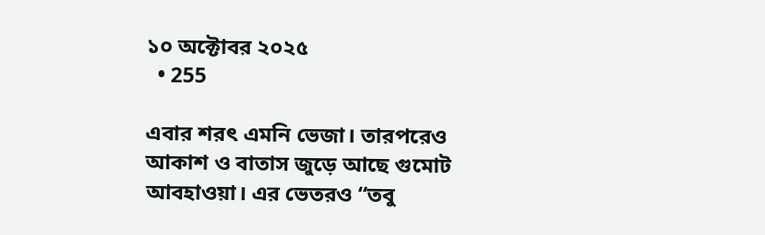১০ অক্টোবর ২০২৫
  • 255

এবার শরৎ এমনি ভেজা। তারপরেও আকাশ ও বাতাস জুড়ে আছে গুমোট আবহাওয়া। এর ভেতরও “তবু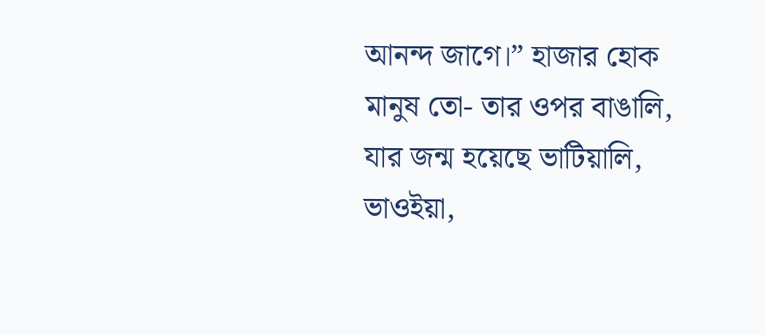আনন্দ জাগে।” হাজার হোক মানুষ তো- তার ওপর বাঙালি, যার জন্ম হয়েছে ভাটিয়ালি, ভাওইয়া,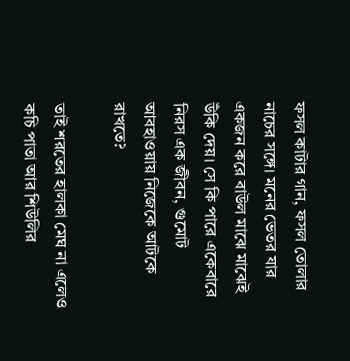ফসল কাটার গান, ফসল তোলার নাচের সঙ্গে। মনের ভেতর যার একজন করে বাউল মাঝে মাঝেই উঁকি দেয়। সে কি পারে একেবারে নিরস এক জীবন, গুমোট আবহাওয়ায় নিজেকে আটকে রাখতে?

তাই শরতের হালকা মেঘ না এলেও কচি পাতা আর শিউলির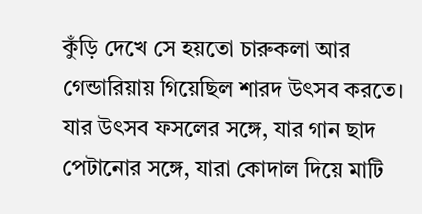কুঁড়ি দেখে সে হয়তো চারুকলা আর গেন্ডারিয়ায় গিয়েছিল শারদ উৎসব করতে। যার উৎসব ফসলের সঙ্গে, যার গান ছাদ পেটানোর সঙ্গে, যারা কোদাল দিয়ে মাটি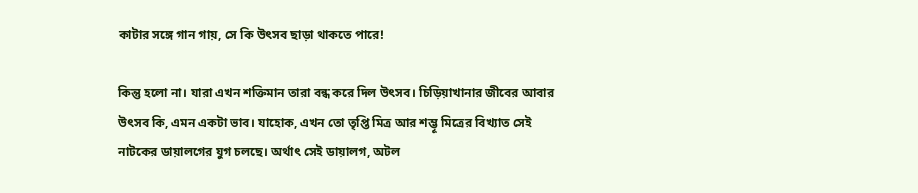কাটার সঙ্গে গান গায়, সে কি উৎসব ছাড়া থাকতে পারে!

কিন্তু হলো না। যারা এখন শক্তিমান তারা বন্ধ করে দিল উৎসব। চিড়িয়াখানার জীবের আবার উৎসব কি, এমন একটা ভাব। যাহোক, এখন তো তৃপ্তি মিত্র আর শম্ভূ মিত্রের বিখ্যাত সেই নাটকের ডায়ালগের যুগ চলছে। অর্থাৎ সেই ডায়ালগ, অটল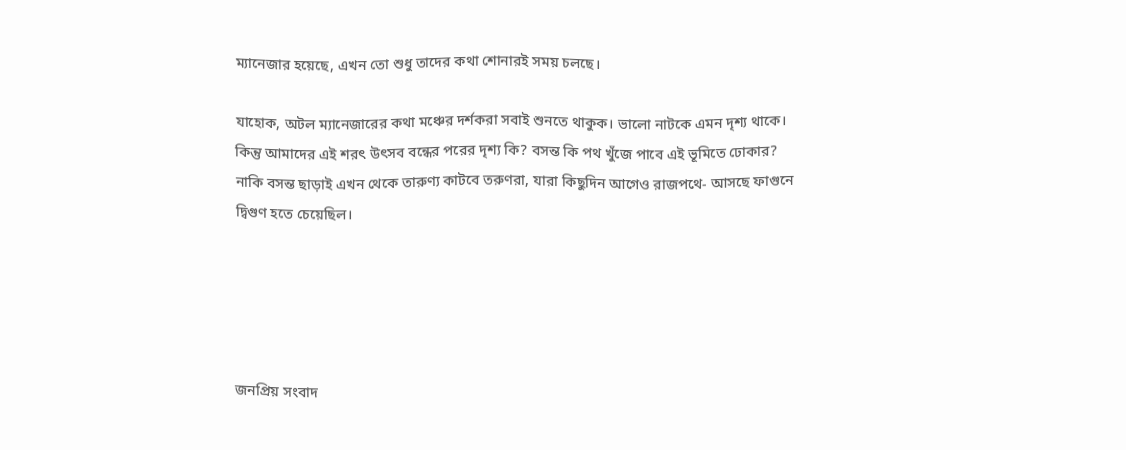ম্যানেজার হয়েছে, এখন তো শুধু তাদের কথা শোনারই সময় চলছে।

যাহোক, অটল ম্যানেজারের কথা মঞ্চের দর্শকরা সবাই শুনতে থাকুক। ভালো নাটকে এমন দৃশ্য থাকে। কিন্তু আমাদের এই শরৎ উৎসব বন্ধের পরের দৃশ্য কি? বসন্ত কি পথ খুঁজে পাবে এই ভূমিতে ঢোকার? নাকি বসন্ত ছাড়াই এখন থেকে তারুণ্য কাটবে তরুণরা, যারা কিছুদিন আগেও রাজপথে- আসছে ফাগুনে দ্বিগুণ হতে চেয়েছিল।





জনপ্রিয় সংবাদ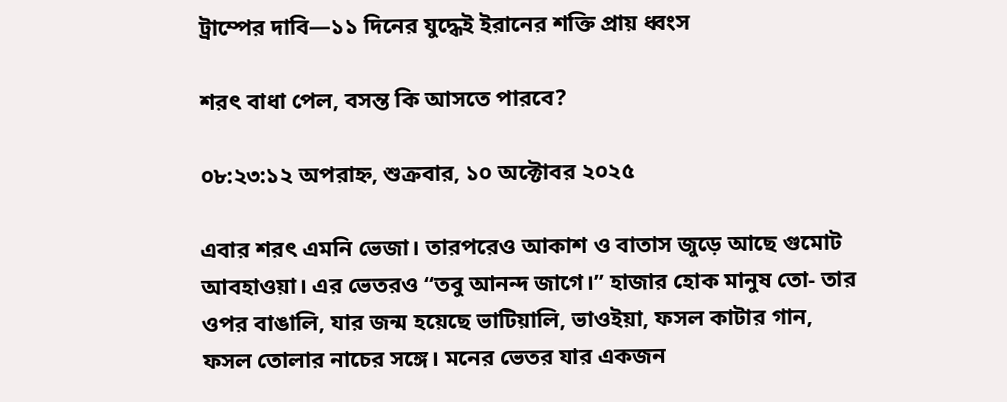ট্রাম্পের দাবি—১১ দিনের যুদ্ধেই ইরানের শক্তি প্রায় ধ্বংস

শরৎ বাধা পেল, বসন্ত কি আসতে পারবে?

০৮:২৩:১২ অপরাহ্ন, শুক্রবার, ১০ অক্টোবর ২০২৫

এবার শরৎ এমনি ভেজা। তারপরেও আকাশ ও বাতাস জুড়ে আছে গুমোট আবহাওয়া। এর ভেতরও “তবু আনন্দ জাগে।” হাজার হোক মানুষ তো- তার ওপর বাঙালি, যার জন্ম হয়েছে ভাটিয়ালি, ভাওইয়া, ফসল কাটার গান, ফসল তোলার নাচের সঙ্গে। মনের ভেতর যার একজন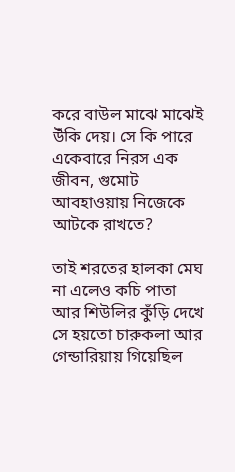করে বাউল মাঝে মাঝেই উঁকি দেয়। সে কি পারে একেবারে নিরস এক জীবন, গুমোট আবহাওয়ায় নিজেকে আটকে রাখতে?

তাই শরতের হালকা মেঘ না এলেও কচি পাতা আর শিউলির কুঁড়ি দেখে সে হয়তো চারুকলা আর গেন্ডারিয়ায় গিয়েছিল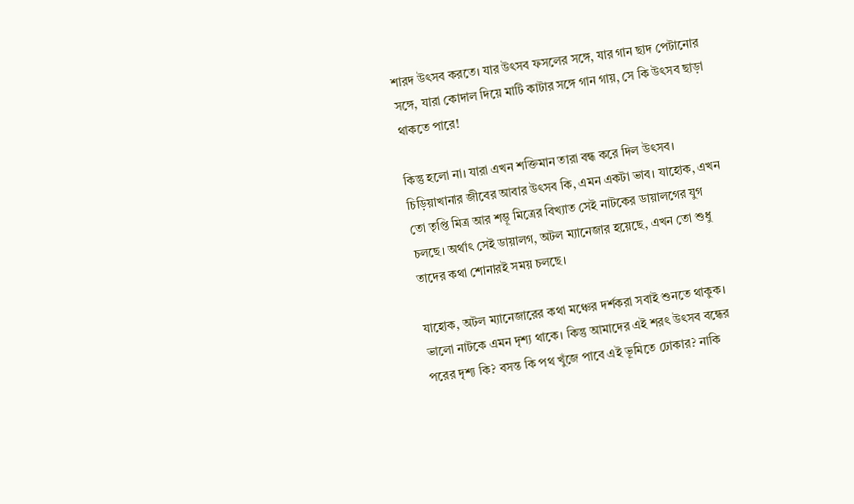শারদ উৎসব করতে। যার উৎসব ফসলের সঙ্গে, যার গান ছাদ পেটানোর সঙ্গে, যারা কোদাল দিয়ে মাটি কাটার সঙ্গে গান গায়, সে কি উৎসব ছাড়া থাকতে পারে!

কিন্তু হলো না। যারা এখন শক্তিমান তারা বন্ধ করে দিল উৎসব। চিড়িয়াখানার জীবের আবার উৎসব কি, এমন একটা ভাব। যাহোক, এখন তো তৃপ্তি মিত্র আর শম্ভূ মিত্রের বিখ্যাত সেই নাটকের ডায়ালগের যুগ চলছে। অর্থাৎ সেই ডায়ালগ, অটল ম্যানেজার হয়েছে, এখন তো শুধু তাদের কথা শোনারই সময় চলছে।

যাহোক, অটল ম্যানেজারের কথা মঞ্চের দর্শকরা সবাই শুনতে থাকুক। ভালো নাটকে এমন দৃশ্য থাকে। কিন্তু আমাদের এই শরৎ উৎসব বন্ধের পরের দৃশ্য কি? বসন্ত কি পথ খুঁজে পাবে এই ভূমিতে ঢোকার? নাকি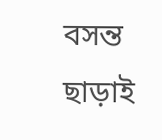বসন্ত ছাড়াই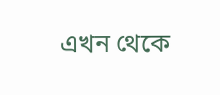এখন থেকে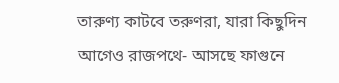তারুণ্য কাটবে তরুণরা, যারা কিছুদিন আগেও রাজপথে- আসছে ফাগুনে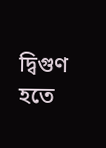দ্বিগুণ হতে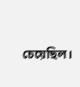চেয়েছিল।